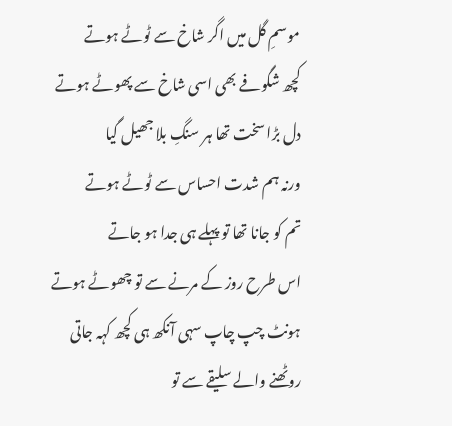موسمِ گل میں اگر شاخ سے ٹوٹے ہوتے
کچھ شگوفے بھی اسی شاخ سے پھوٹے ہوتے
دل بڑا سخت تھا ہر سنگِ بلا جھیل گیا
ورنہ ہم شدت احساس سے ٹوٹے ہوتے
تم کو جانا تھا تو پہلے ہی جدا ہو جاتے
اس طرح روز کے مرنے سے تو چھوٹے ہوتے
ہونٹ چپ چاپ سہی آنکھ ہی کچھ کہہ جاتی
روٹھنے والے سلیقے سے تو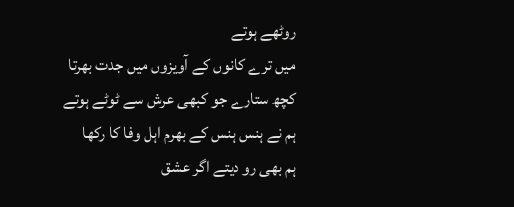روٹھے ہوتے
میں ترے کانوں کے آویزوں میں جدت بھرتا
کچھ ستارے جو کبھی عرش سے ٹوٹے ہوتے
ہم نے ہنس ہنس کے بھرم اہل وفا کا رکھا
ہم بھی رو دیتے اگر عشق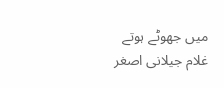میں جھوٹے ہوتے
غلام جیلانی اصغر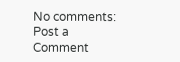No comments:
Post a Comment